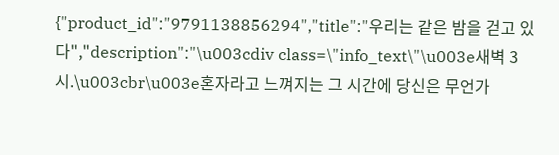{"product_id":"9791138856294","title":"우리는 같은 밤을 걷고 있다","description":"\u003cdiv class=\"info_text\"\u003e새벽 3시.\u003cbr\u003e혼자라고 느껴지는 그 시간에 당신은 무언가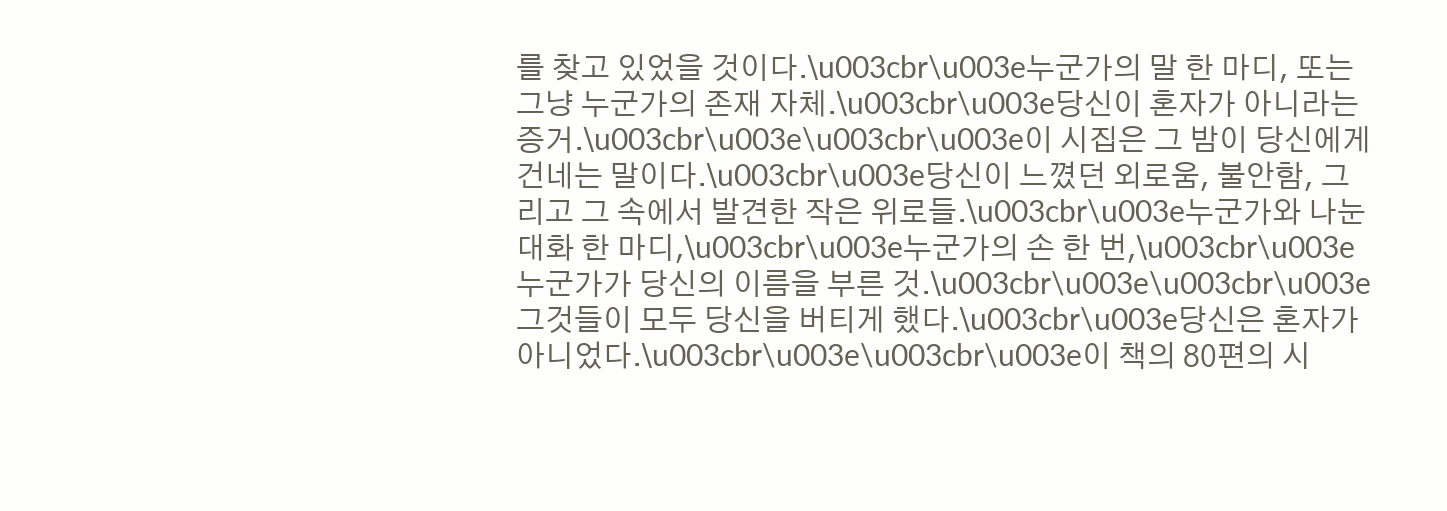를 찾고 있었을 것이다.\u003cbr\u003e누군가의 말 한 마디, 또는 그냥 누군가의 존재 자체.\u003cbr\u003e당신이 혼자가 아니라는 증거.\u003cbr\u003e\u003cbr\u003e이 시집은 그 밤이 당신에게 건네는 말이다.\u003cbr\u003e당신이 느꼈던 외로움, 불안함, 그리고 그 속에서 발견한 작은 위로들.\u003cbr\u003e누군가와 나눈 대화 한 마디,\u003cbr\u003e누군가의 손 한 번,\u003cbr\u003e누군가가 당신의 이름을 부른 것.\u003cbr\u003e\u003cbr\u003e그것들이 모두 당신을 버티게 했다.\u003cbr\u003e당신은 혼자가 아니었다.\u003cbr\u003e\u003cbr\u003e이 책의 80편의 시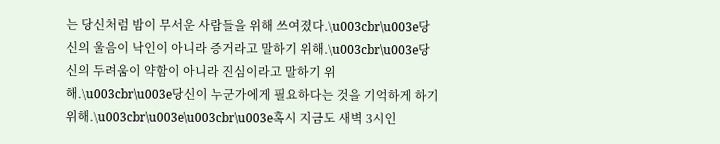는 당신처럼 밤이 무서운 사람들을 위해 쓰여졌다.\u003cbr\u003e당신의 울음이 낙인이 아니라 증거라고 말하기 위해.\u003cbr\u003e당신의 두려움이 약함이 아니라 진심이라고 말하기 위해.\u003cbr\u003e당신이 누군가에게 필요하다는 것을 기억하게 하기 위해.\u003cbr\u003e\u003cbr\u003e혹시 지금도 새벽 3시인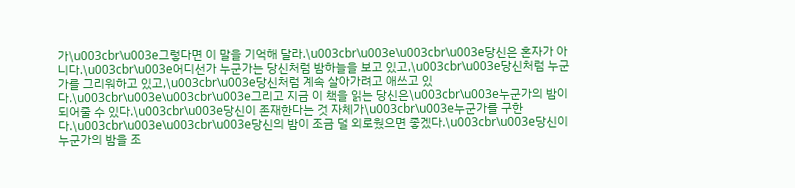가\u003cbr\u003e그렇다면 이 말을 기억해 달라.\u003cbr\u003e\u003cbr\u003e당신은 혼자가 아니다.\u003cbr\u003e어디선가 누군가는 당신처럼 밤하늘을 보고 있고,\u003cbr\u003e당신처럼 누군가를 그리워하고 있고,\u003cbr\u003e당신처럼 계속 살아가려고 애쓰고 있다.\u003cbr\u003e\u003cbr\u003e그리고 지금 이 책을 읽는 당신은\u003cbr\u003e누군가의 밤이 되어줄 수 있다.\u003cbr\u003e당신이 존재한다는 것 자체가\u003cbr\u003e누군가를 구한다.\u003cbr\u003e\u003cbr\u003e당신의 밤이 조금 덜 외로웠으면 좋겠다.\u003cbr\u003e당신이 누군가의 밤을 조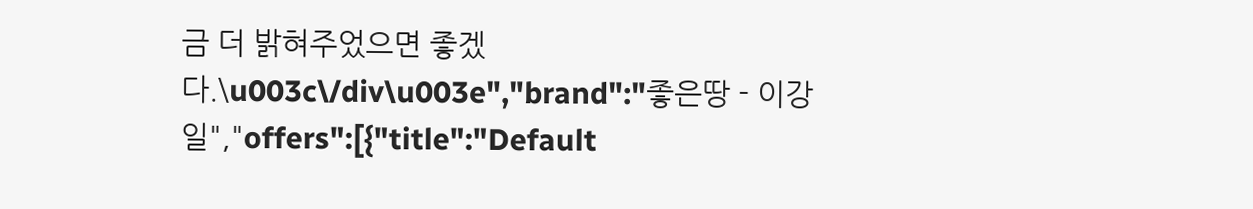금 더 밝혀주었으면 좋겠다.\u003c\/div\u003e","brand":"좋은땅 - 이강일","offers":[{"title":"Default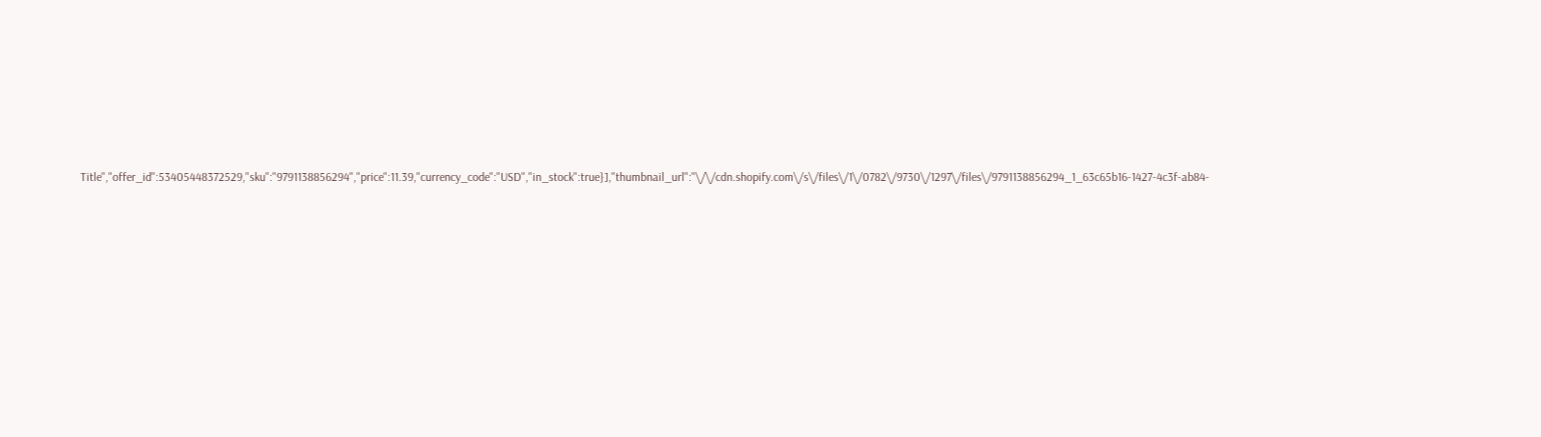Title","offer_id":53405448372529,"sku":"9791138856294","price":11.39,"currency_code":"USD","in_stock":true}],"thumbnail_url":"\/\/cdn.shopify.com\/s\/files\/1\/0782\/9730\/1297\/files\/9791138856294_1_63c65b16-1427-4c3f-ab84-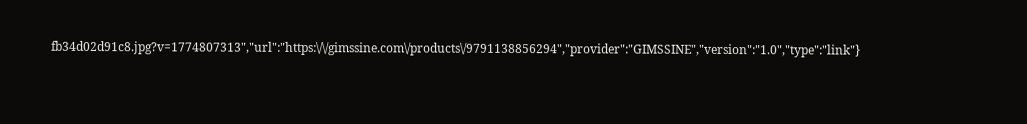fb34d02d91c8.jpg?v=1774807313","url":"https:\/\/gimssine.com\/products\/9791138856294","provider":"GIMSSINE","version":"1.0","type":"link"}